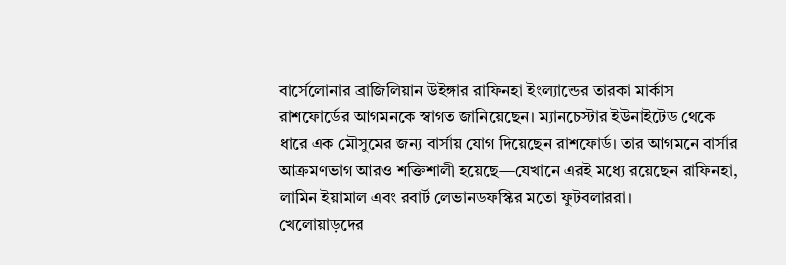বার্সেলোনার ব্রাজিলিয়ান উইঙ্গার রাফিনহা ইংল্যান্ডের তারকা মার্কাস রাশফোর্ডের আগমনকে স্বাগত জানিয়েছেন। ম্যানচেস্টার ইউনাইটেড থেকে ধারে এক মৌসুমের জন্য বার্সায় যোগ দিয়েছেন রাশফোর্ড। তার আগমনে বার্সার আক্রমণভাগ আরও শক্তিশালী হয়েছে—যেখানে এরই মধ্যে রয়েছেন রাফিনহা, লামিন ইয়ামাল এবং রবার্ট লেভানডফস্কির মতো ফুটবলাররা।
খেলোয়াড়দের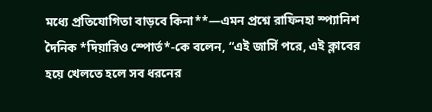মধ্যে প্রতিযোগিতা বাড়বে কিনা**—এমন প্রশ্নে রাফিনহা স্প্যানিশ দৈনিক *দিয়ারিও স্পোর্ত*-কে বলেন, “এই জার্সি পরে, এই ক্লাবের হয়ে খেলতে হলে সব ধরনের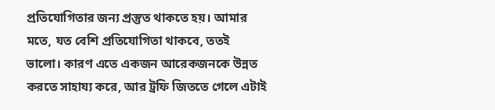প্রতিযোগিতার জন্য প্রস্তুত থাকতে হয়। আমার মতে, যত বেশি প্রতিযোগিতা থাকবে, ততই ভালো। কারণ এতে একজন আরেকজনকে উন্নত করতে সাহায্য করে, আর ট্রফি জিততে গেলে এটাই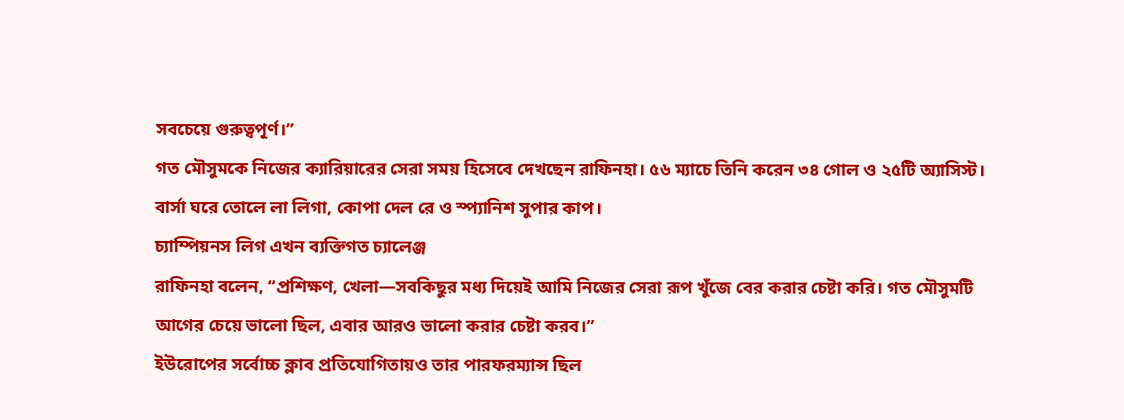সবচেয়ে গুরুত্বপূর্ণ।”
গত মৌসুমকে নিজের ক্যারিয়ারের সেরা সময় হিসেবে দেখছেন রাফিনহা। ৫৬ ম্যাচে তিনি করেন ৩৪ গোল ও ২৫টি অ্যাসিস্ট। বার্সা ঘরে তোলে লা লিগা, কোপা দেল রে ও স্প্যানিশ সুপার কাপ।
চ্যাম্পিয়নস লিগ এখন ব্যক্তিগত চ্যালেঞ্জ
রাফিনহা বলেন, “প্রশিক্ষণ, খেলা—সবকিছুর মধ্য দিয়েই আমি নিজের সেরা রূপ খুঁজে বের করার চেষ্টা করি। গত মৌসুমটি আগের চেয়ে ভালো ছিল, এবার আরও ভালো করার চেষ্টা করব।”
ইউরোপের সর্বোচ্চ ক্লাব প্রতিযোগিতায়ও তার পারফরম্যান্স ছিল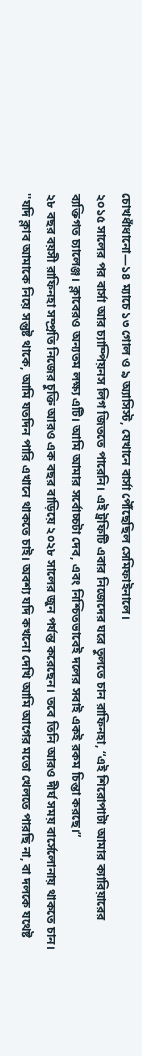চোখধাঁধানো—১৪ ম্যাচে ১৩ গোল ও ৯ অ্যাসিস্ট, যেখানে বার্সা পৌঁছেছিল সেমিফাইনালে।
২০১৫ সালের পর বার্সা আর চ্যাম্পিয়নস লিগ জিততে পারেনি। এই ট্রফিটি এবার নিজেদের ঘরে তুলতে চান রাফিনহা, “এই শিরোপাটা আমার ক্যারিয়ারের ব্যক্তিগত চ্যালেঞ্জ। ক্লাবেরও অন্যতম লক্ষ্য এটি। আমি আমার সর্বোচ্চটা দেব, এবং নিশ্চিতভাবেই দলের সবাই একই রকম চিন্তা করছে।”
২৮ বছর বয়সী রাফিনহা সম্প্রতি নিজের চুক্তি আরও এক বছর বাড়িয়ে ২০২৮ সালের জুন পর্যন্ত করেছেন। তবে তিনি আরও দীর্ঘ সময় বার্সেলোনায় থাকতে চান।
''যদি ক্লাব আমাকে নিয়ে সন্তুষ্ট থাকে, আমি যতদিন পারি এখানে থাকতে চাই। অবশ্য যদি কখনো দেখি আমি আগের মতো খেলতে পারছি না, বা দলকে যথেষ্ট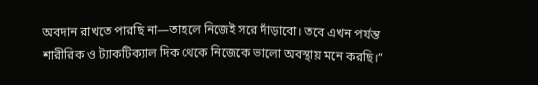অবদান রাখতে পারছি না—তাহলে নিজেই সরে দাঁড়াবো। তবে এখন পর্যন্ত শারীরিক ও ট্যাকটিক্যাল দিক থেকে নিজেকে ভালো অবস্থায় মনে করছি।”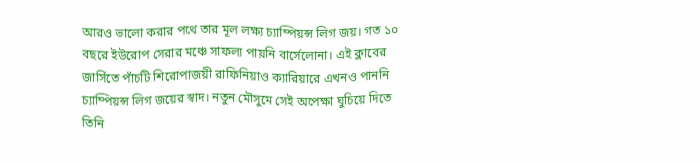আরও ভালো করার পথে তার মূল লক্ষ্য চ্যাম্পিয়ন্স লিগ জয়। গত ১০ বছরে ইউরোপ সেরার মঞ্চে সাফল্য পায়নি বার্সেলোনা। এই ক্লাবের জার্সিতে পাঁচটি শিরোপাজয়ী রাফিনিয়াও ক্যারিয়ারে এখনও পাননি চ্যাম্পিয়ন্স লিগ জয়ের স্বাদ। নতুন মৌসুমে সেই অপেক্ষা ঘুচিয়ে দিতে তিনি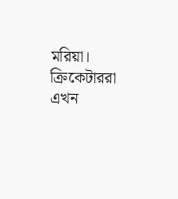মরিয়া।
ক্রিকেটাররা এখন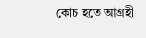কোচ হতে আগ্রহী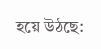হয়ে উঠছে: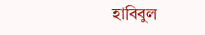হাবিবুল